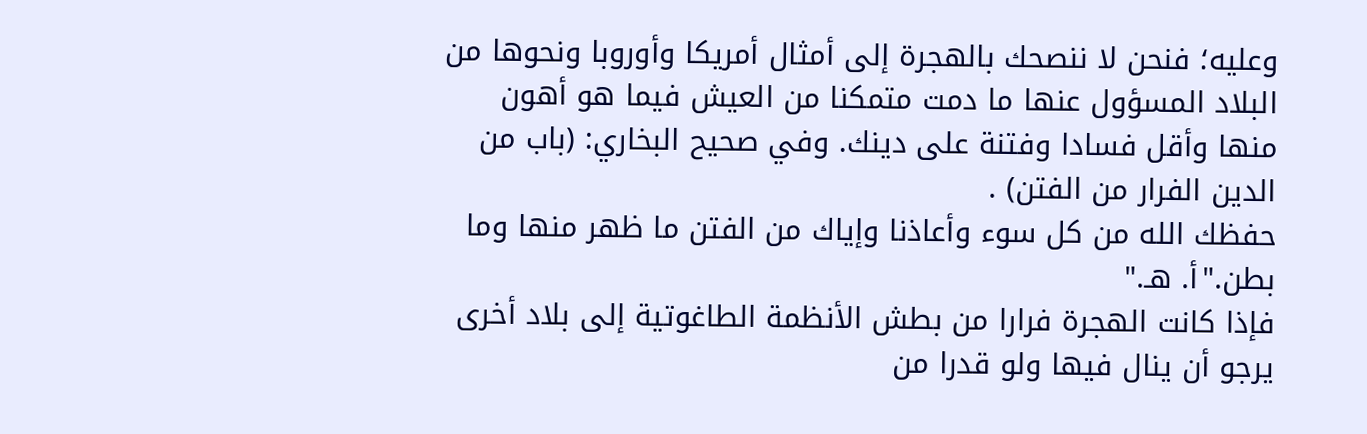وعليه؛ فنحن لا ننصحك بالهجرة إلى أمثال أمريكا وأوروبا ونحوها من البلاد المسؤول عنها ما دمت متمكنا من العيش فيما هو أهون منها وأقل فسادا وفتنة على دينك. وفي صحيح البخاري: (باب من الدين الفرار من الفتن) .
حفظك الله من كل سوء وأعاذنا وإياك من الفتن ما ظهر منها وما بطن."أ. هـ."
فإذا كانت الهجرة فرارا من بطش الأنظمة الطاغوتية إلى بلاد أخرى يرجو أن ينال فيها ولو قدرا من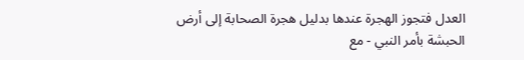العدل فتجوز الهجرة عندها بدليل هجرة الصحابة إلى أرض الحبشة بأمر النبي - مع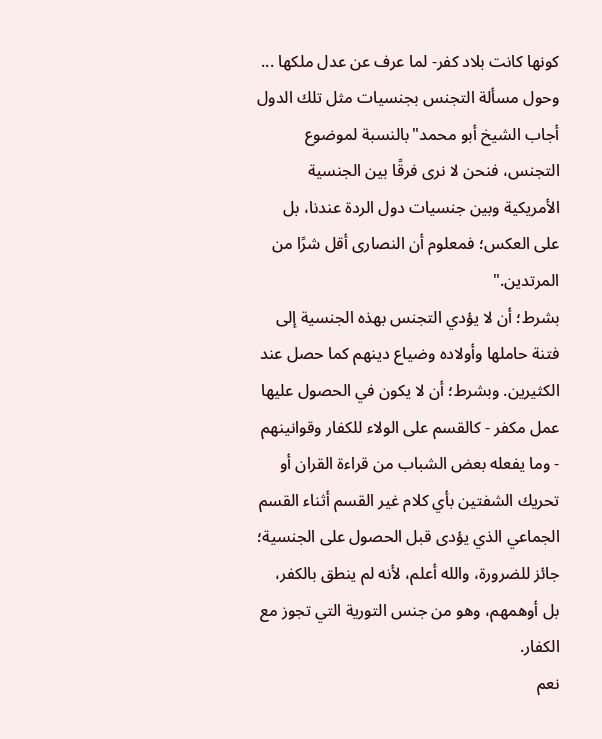كونها كانت بلاد كفر- لما عرف عن عدل ملكها ... وحول مسألة التجنس بجنسيات مثل تلك الدول أجاب الشيخ أبو محمد"بالنسبة لموضوع التجنس، فنحن لا نرى فرقًا بين الجنسية الأمريكية وبين جنسيات دول الردة عندنا، بل على العكس؛ فمعلوم أن النصارى أقل شرًا من المرتدين."
بشرط؛ أن لا يؤدي التجنس بهذه الجنسية إلى فتنة حاملها وأولاده وضياع دينهم كما حصل عند الكثيرين. وبشرط؛ أن لا يكون في الحصول عليها عمل مكفر - كالقسم على الولاء للكفار وقوانينهم - وما يفعله بعض الشباب من قراءة القران أو تحريك الشفتين بأي كلام غير القسم أثناء القسم الجماعي الذي يؤدى قبل الحصول على الجنسية؛ جائز للضرورة، والله أعلم، لأنه لم ينطق بالكفر، بل أوهمهم، وهو من جنس التورية التي تجوز مع الكفار.
نعم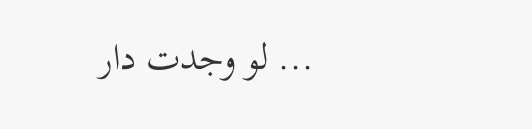... لو وجدت دار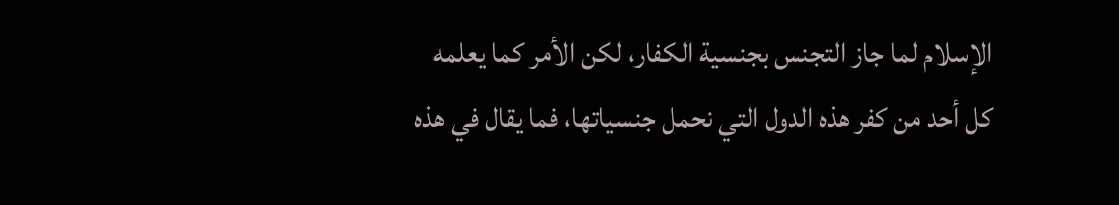الإسلام لما جاز التجنس بجنسية الكفار، لكن الأمر كما يعلمه كل أحد من كفر هذه الدول التي نحمل جنسياتها، فما يقال في هذه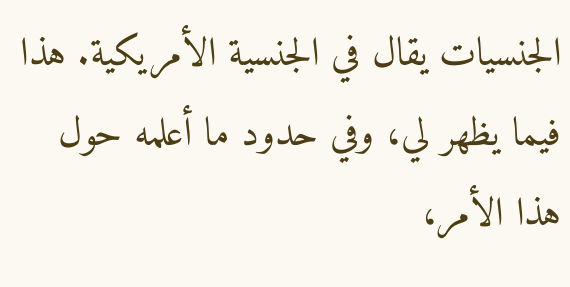الجنسيات يقال في الجنسية الأمريكية. هذا فيما يظهر لي، وفي حدود ما أعلمه حول هذا الأمر،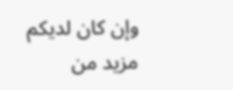وإن كان لديكم مزيد من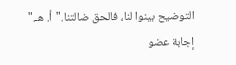التوضيح بينوا لنا، فالحق ضالتنا."أ. هـ."
إجابة عضو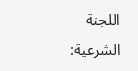اللجنة الشرعية: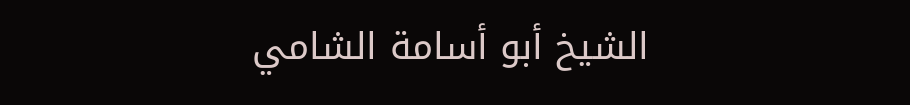الشيخ أبو أسامة الشامي